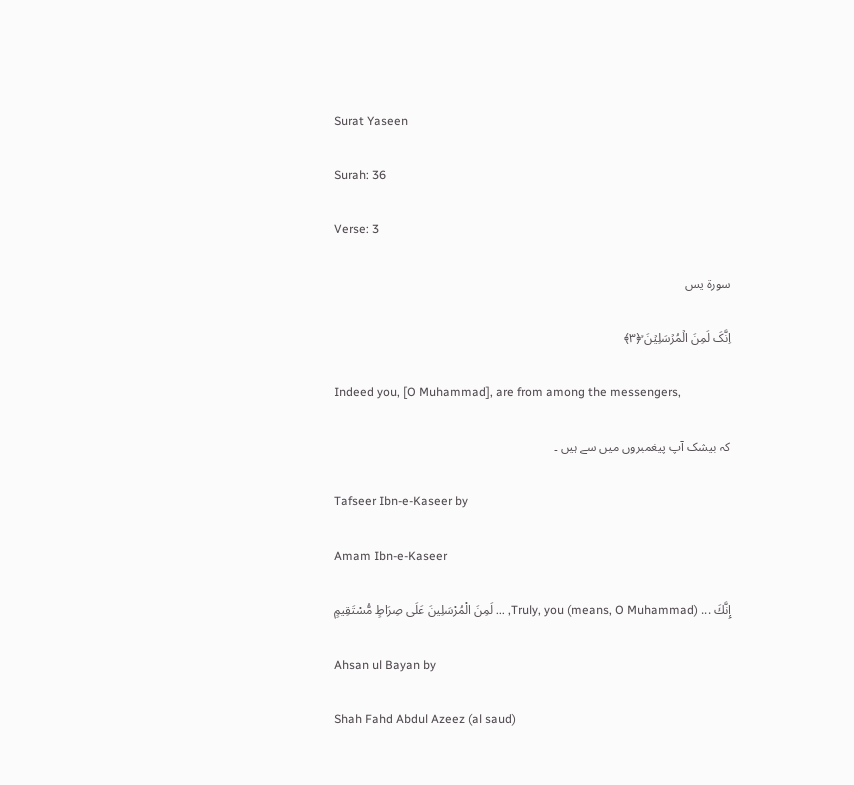Surat Yaseen

Surah: 36

Verse: 3

سورة يس

اِنَّکَ لَمِنَ الۡمُرۡسَلِیۡنَ ۙ﴿۳﴾

Indeed you, [O Muhammad], are from among the messengers,

کہ بیشک آپ پیغمبروں میں سے ہیں ۔

Tafseer Ibn-e-Kaseer by

Amam Ibn-e-Kaseer

إِنَّكَ ... Truly, you (means, O Muhammad), ... لَمِنَ الْمُرْسَلِينَ عَلَى صِرَاطٍ مُّسْتَقِيمٍ

Ahsan ul Bayan by

Shah Fahd Abdul Azeez (al saud)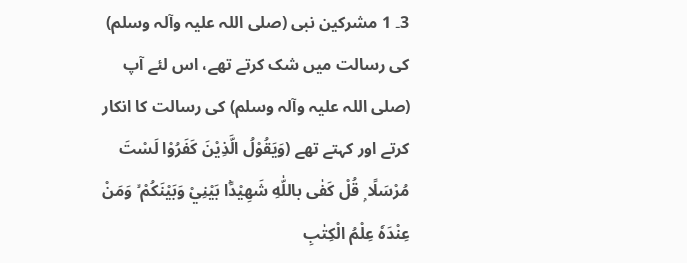3۔ 1 مشرکین نبی (صلی اللہ علیہ وآلہ وسلم) کی رسالت میں شک کرتے تھے، اس لئے آپ (صلی اللہ علیہ وآلہ وسلم) کی رسالت کا انکار کرتے اور کہتے تھے (وَيَقُوْلُ الَّذِيْنَ كَفَرُوْا لَسْتَ مُرْسَلًا ۭ قُلْ كَفٰى باللّٰهِ شَهِيْدًۢا بَيْنِيْ وَبَيْنَكُمْ ۙ وَمَنْ عِنْدَهٗ عِلْمُ الْكِتٰبِ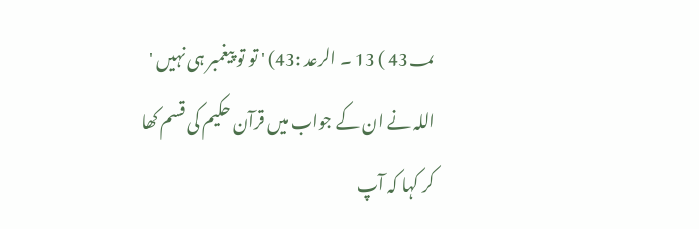43؀ ) 13 ۔ الرعد :43) ' تو تو پیغمبر ہی نہیں ' اللہ نے ان کے جواب میں قرآن حکیم کی قسم کھا کر کہا کہ آپ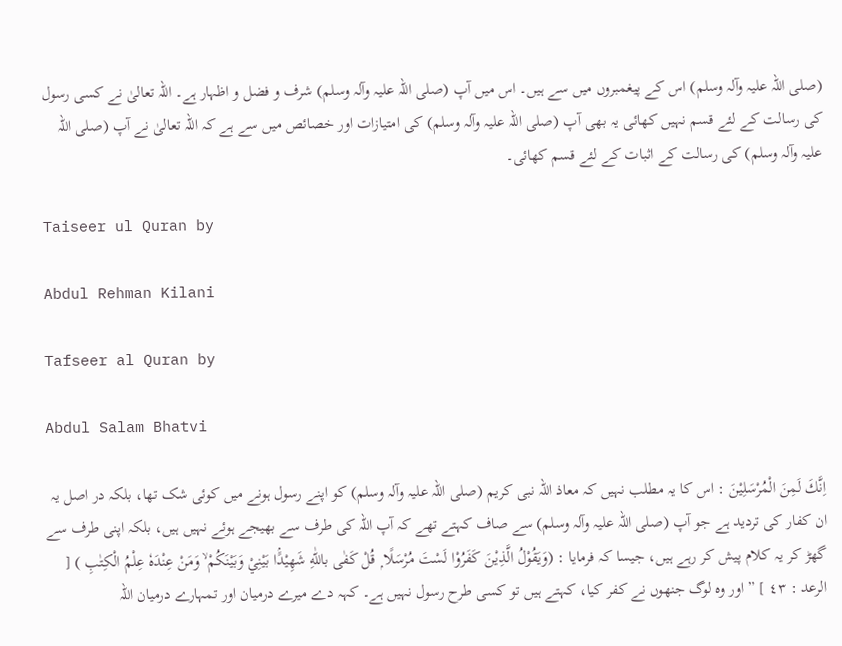(صلی اللہ علیہ وآلہ وسلم) اس کے پیغمبروں میں سے ہیں۔ اس میں آپ (صلی اللہ علیہ وآلہ وسلم) شرف و فضل و اظہار ہے۔ اللہ تعالیٰ نے کسی رسول کی رسالت کے لئے قسم نہیں کھائی یہ بھی آپ (صلی اللہ علیہ وآلہ وسلم) کی امتیازات اور خصائص میں سے ہے کہ اللہ تعالیٰ نے آپ (صلی اللہ علیہ وآلہ وسلم) کی رسالت کے اثبات کے لئے قسم کھائی۔

Taiseer ul Quran by

Abdul Rehman Kilani

Tafseer al Quran by

Abdul Salam Bhatvi

اِنَّكَ لَمِنَ الْمُرْسَلِيْنَ : اس کا یہ مطلب نہیں کہ معاذ اللہ نبی کریم (صلی اللہ علیہ وآلہ وسلم) کو اپنے رسول ہونے میں کوئی شک تھا، بلکہ در اصل یہ ان کفار کی تردید ہے جو آپ (صلی اللہ علیہ وآلہ وسلم) سے صاف کہتے تھے کہ آپ اللہ کی طرف سے بھیجے ہوئے نہیں ہیں، بلکہ اپنی طرف سے گھڑ کر یہ کلام پیش کر رہے ہیں، جیسا کہ فرمایا : (وَيَقُوْلُ الَّذِيْنَ كَفَرُوْا لَسْتَ مُرْسَلًا ۭ قُلْ كَفٰى باللّٰهِ شَهِيْدًۢا بَيْنِيْ وَبَيْنَكُمْ ۙ وَمَنْ عِنْدَهٗ عِلْمُ الْكِتٰبِ ) [ الرعد : ٤٣ ] ” اور وہ لوگ جنھوں نے کفر کیا، کہتے ہیں تو کسی طرح رسول نہیں ہے۔ کہہ دے میرے درمیان اور تمہارے درمیان اللہ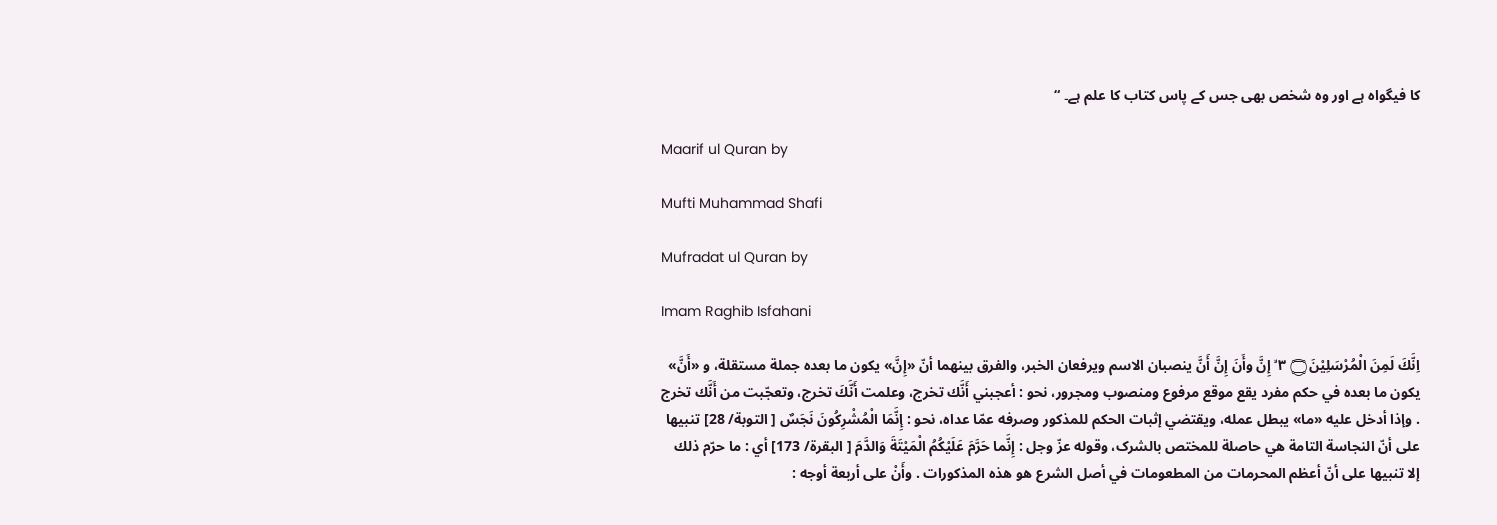کا فیگواہ ہے اور وہ شخص بھی جس کے پاس کتاب کا علم ہے۔ “

Maarif ul Quran by

Mufti Muhammad Shafi

Mufradat ul Quran by

Imam Raghib Isfahani

اِنَّكَ لَمِنَ الْمُرْسَلِيْنَ۝ ٣ ۙ إِنَّ وأَنَ إِنَّ أَنَّ ينصبان الاسم ويرفعان الخبر، والفرق بينهما أنّ «إِنَّ» يكون ما بعده جملة مستقلة، و «أَنَّ» يكون ما بعده في حکم مفرد يقع موقع مرفوع ومنصوب ومجرور، نحو : أعجبني أَنَّك تخرج، وعلمت أَنَّكَ تخرج، وتعجّبت من أَنَّك تخرج . وإذا أدخل عليه «ما» يبطل عمله، ويقتضي إثبات الحکم للمذکور وصرفه عمّا عداه، نحو : إِنَّمَا الْمُشْرِكُونَ نَجَسٌ [ التوبة/ 28] تنبيها علی أنّ النجاسة التامة هي حاصلة للمختص بالشرک، وقوله عزّ وجل : إِنَّما حَرَّمَ عَلَيْكُمُ الْمَيْتَةَ وَالدَّمَ [ البقرة/ 173] أي : ما حرّم ذلك إلا تنبيها علی أنّ أعظم المحرمات من المطعومات في أصل الشرع هو هذه المذکورات . وأَنْ علی أربعة أوجه :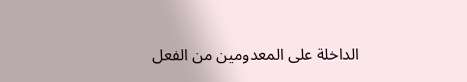الداخلة علی المعدومین من الفعل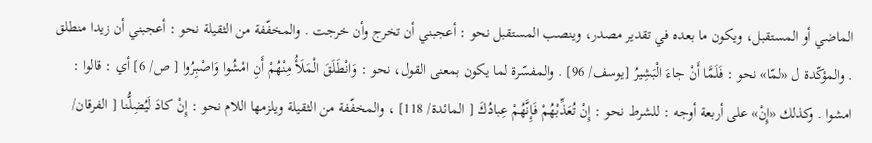الماضي أو المستقبل، ويكون ما بعده في تقدیر مصدر، وينصب المستقبل نحو : أعجبني أن تخرج وأن خرجت . والمخفّفة من الثقیلة نحو : أعجبني أن زيدا منطلق . والمؤكّدة ل «لمّا» نحو : فَلَمَّا أَنْ جاءَ الْبَشِيرُ [يوسف/ 96] . والمفسّرة لما يكون بمعنی القول، نحو : وَانْطَلَقَ الْمَلَأُ مِنْهُمْ أَنِ امْشُوا وَاصْبِرُوا [ ص/ 6] أي : قالوا : امشوا . وكذلك «إِنْ» علی أربعة أوجه : للشرط نحو : إِنْ تُعَذِّبْهُمْ فَإِنَّهُمْ عِبادُكَ [ المائدة/ 118] ، والمخفّفة من الثقیلة ويلزمها اللام نحو : إِنْ كادَ لَيُضِلُّنا [ الفرقان/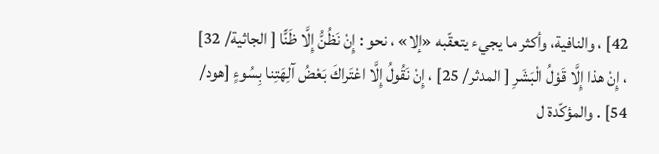42] ، والنافية، وأكثر ما يجيء يتعقّبه «إلا» ، نحو : إِنْ نَظُنُّ إِلَّا ظَنًّا [ الجاثية/ 32] ، إِنْ هذا إِلَّا قَوْلُ الْبَشَرِ [ المدثر/ 25] ، إِنْ نَقُولُ إِلَّا اعْتَراكَ بَعْضُ آلِهَتِنا بِسُوءٍ [هود/ 54] . والمؤكّدة ل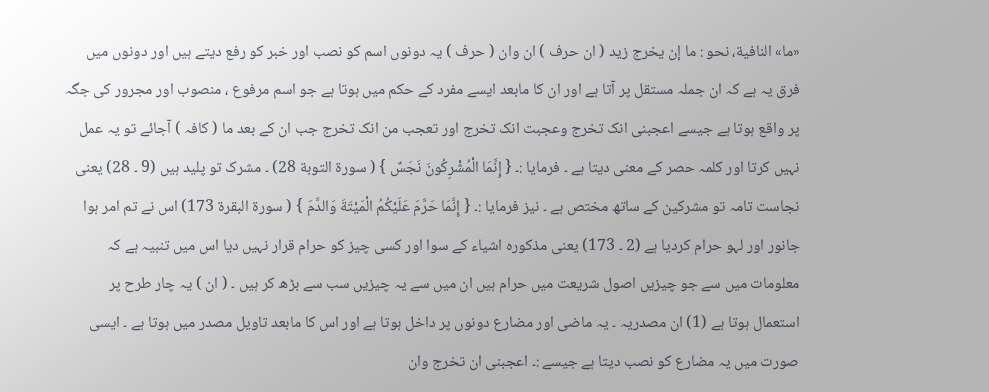«ما» النافية، نحو : ما إن يخرج زيد ( ان حرف ) ان وان ( حرف ) یہ دونوں اسم کو نصب اور خبر کو رفع دیتے ہیں اور دونوں میں فرق یہ ہے کہ ان جملہ مستقل پر آتا ہے اور ان کا مابعد ایسے مفرد کے حکم میں ہوتا ہے جو اسم مرفوع ، منصوب اور مجرور کی جگہ پر واقع ہوتا ہے جیسے اعجبنی انک تخرج وعجبت انک تخرج اور تعجب من انک تخرج جب ان کے بعد ما ( کافہ ) آجائے تو یہ عمل نہیں کرتا اور کلمہ حصر کے معنی دیتا ہے ۔ فرمایا :۔ { إِنَّمَا الْمُشْرِكُونَ نَجَسٌ } ( سورة التوبة 28) ۔ مشرک تو پلید ہیں (9 ۔ 28) یعنی نجاست تامہ تو مشرکین کے ساتھ مختص ہے ۔ نیز فرمایا :۔ { إِنَّمَا حَرَّمَ عَلَيْكُمُ الْمَيْتَةَ وَالدَّمَ } ( سورة البقرة 173) اس نے تم امر ہوا جانور اور لہو حرام کردیا ہے (2 ۔ 173) یعنی مذکورہ اشیاء کے سوا اور کسی چیز کو حرام قرار نہیں دیا اس میں تنبیہ ہے کہ معلومات میں سے جو چیزیں اصول شریعت میں حرام ہیں ان میں سے یہ چیزیں سب سے بڑھ کر ہیں ۔ ( ان ) یہ چار طرح پر استعمال ہوتا ہے (1) ان مصدریہ ۔ یہ ماضی اور مضارع دونوں پر داخل ہوتا ہے اور اس کا مابعد تاویل مصدر میں ہوتا ہے ۔ ایسی صورت میں یہ مضارع کو نصب دیتا ہے جیسے :۔ اعجبنی ان تخرج وان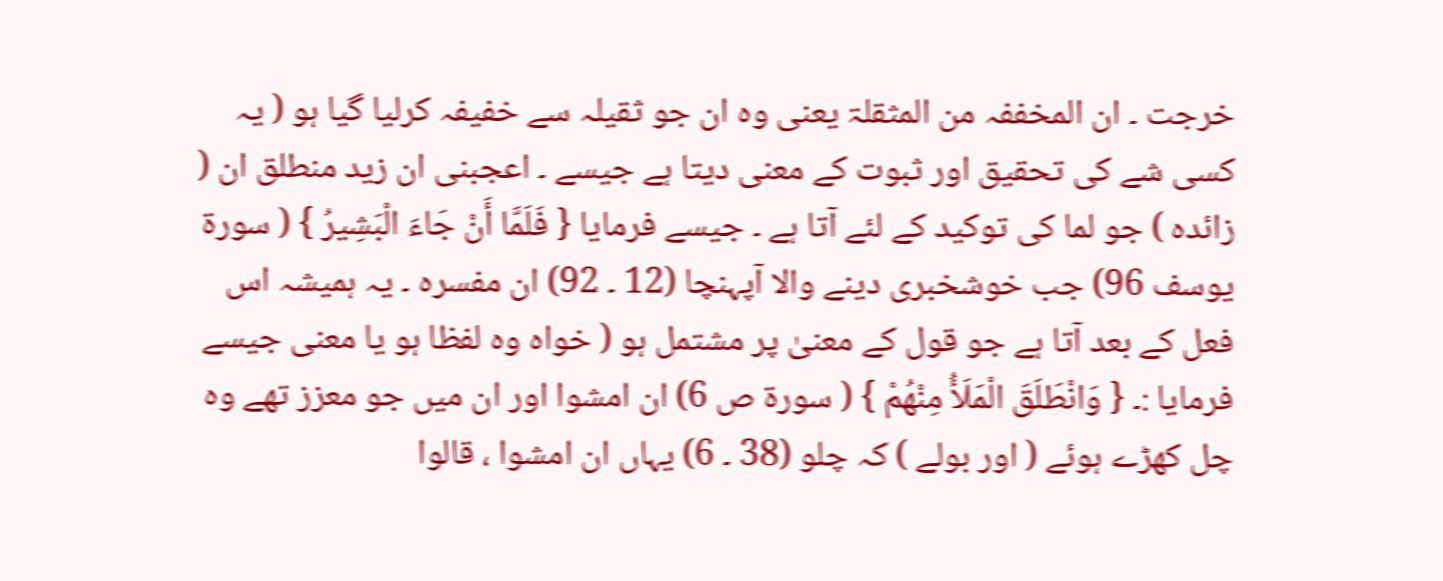خرجت ۔ ان المخففہ من المثقلۃ یعنی وہ ان جو ثقیلہ سے خفیفہ کرلیا گیا ہو ( یہ کسی شے کی تحقیق اور ثبوت کے معنی دیتا ہے جیسے ۔ اعجبنی ان زید منطلق ان ( زائدہ ) جو لما کی توکید کے لئے آتا ہے ۔ جیسے فرمایا { فَلَمَّا أَنْ جَاءَ الْبَشِيرُ } ( سورة يوسف 96) جب خوشخبری دینے والا آپہنچا (12 ۔ 92) ان مفسرہ ۔ یہ ہمیشہ اس فعل کے بعد آتا ہے جو قول کے معنیٰ پر مشتمل ہو ( خواہ وہ لفظا ہو یا معنی جیسے فرمایا :۔ { وَانْطَلَقَ الْمَلَأُ مِنْهُمْ } ( سورة ص 6) ان امشوا اور ان میں جو معزز تھے وہ چل کھڑے ہوئے ( اور بولے ) کہ چلو (38 ۔ 6) یہاں ان امشوا ، قالوا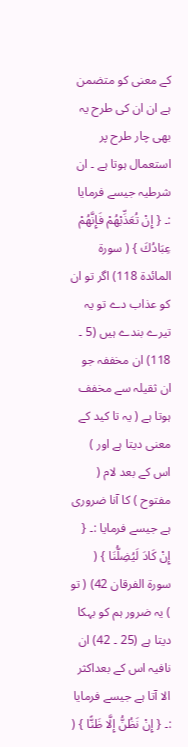کے معنی کو متضمن ہے ان ان کی طرح یہ بھی چار طرح پر استعمال ہوتا ہے ۔ ان شرطیہ جیسے فرمایا :۔ { إِنْ تُعَذِّبْهُمْ فَإِنَّهُمْ عِبَادُكَ } ( سورة المائدة 118) اگر تو ان کو عذاب دے تو یہ تیرے بندے ہیں (5 ۔ 118) ان مخففہ جو ان ثقیلہ سے مخفف ہوتا ہے ( یہ تا کید کے معنی دیتا ہے اور ) اس کے بعد لام ( مفتوح ) کا آنا ضروری ہے جیسے فرمایا :۔ { إِنْ كَادَ لَيُضِلُّنَا } ( سورة الفرقان 42) ( تو ) یہ ضرور ہم کو بہکا دیتا ہے (25 ۔ 42) ان نافیہ اس کے بعداکثر الا آتا ہے جیسے فرمایا :۔ { إِنْ نَظُنُّ إِلَّا ظَنًّا } (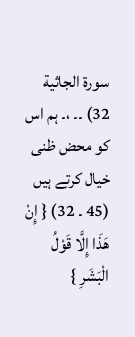سورة الجاثية 32) ۔۔ ،۔ ہم اس کو محض ظنی خیال کرتے ہیں (45 ۔ 32) { إِنْ هَذَا إِلَّا قَوْلُ الْبَشَرِ }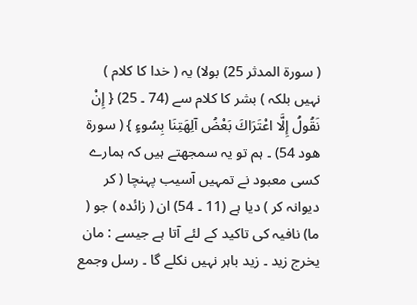( سورة المدثر 25) بولا) یہ ( خدا کا کلام ) نہیں بلکہ ) بشر کا کلام سے (74 ۔ 25) { إِنْ نَقُولُ إِلَّا اعْتَرَاكَ بَعْضُ آلِهَتِنَا بِسُوءٍ } ( سورة هود 54) ۔ ہم تو یہ سمجھتے ہیں کہ ہمارے کسی معبود نے تمہیں آسیب پہنچا ( کر دیوانہ کر ) دیا ہے (11 ۔ 54) ان ( زائدہ ) جو ( ما) نافیہ کی تاکید کے لئے آتا ہے جیسے : مان یخرج زید ۔ زید باہر نہیں نکلے گا ۔ رسل وجمع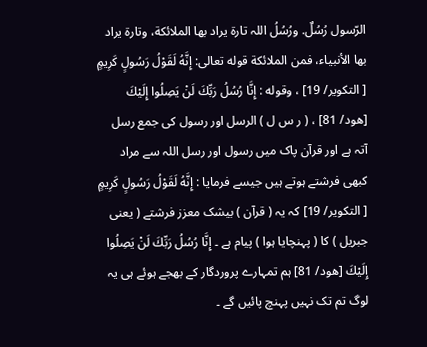الرّسول رُسُلٌ. ورُسُلُ اللہ تارة يراد بها الملائكة، وتارة يراد بها الأنبیاء، فمن الملائكة قوله تعالی: إِنَّهُ لَقَوْلُ رَسُولٍ كَرِيمٍ [ التکوير/ 19] ، وقوله : إِنَّا رُسُلُ رَبِّكَ لَنْ يَصِلُوا إِلَيْكَ [هود/ 81] ، ( ر س ل ) الرسل اور رسول کی جمع رسل آتہ ہے اور قرآن پاک میں رسول اور رسل اللہ سے مراد کبھی فرشتے ہوتے ہیں جیسے فرمایا : إِنَّهُ لَقَوْلُ رَسُولٍ كَرِيمٍ [ التکوير/ 19] کہ یہ ( قرآن ) بیشک معزز فرشتے ( یعنی جبریل ) کا ( پہنچایا ہوا ) پیام ہے ۔ إِنَّا رُسُلُ رَبِّكَ لَنْ يَصِلُوا إِلَيْكَ [هود/ 81] ہم تمہارے پروردگار کے بھجے ہوئے ہی یہ لوگ تم تک نہیں پہنچ پائیں گے ۔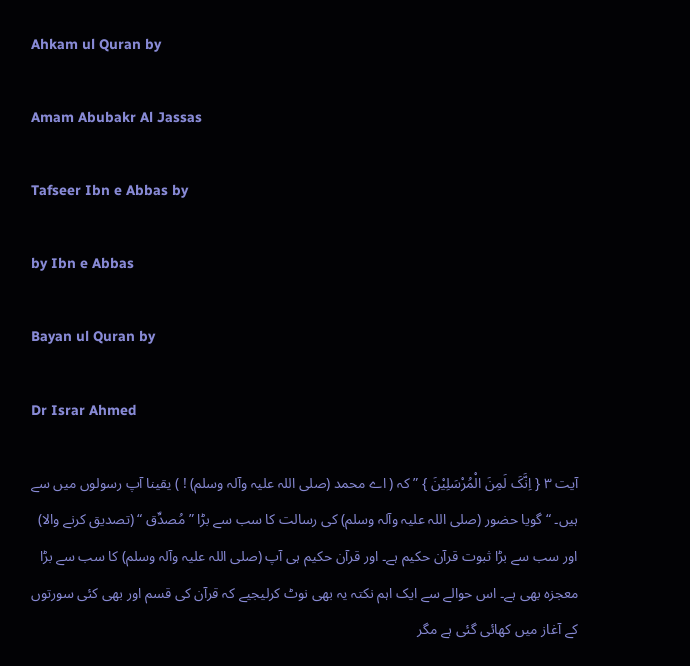Ahkam ul Quran by

Amam Abubakr Al Jassas

Tafseer Ibn e Abbas by

by Ibn e Abbas

Bayan ul Quran by

Dr Israr Ahmed

آیت ٣ { اِنَّکَ لَمِنَ الْمُرْسَلِیْنَ } ” کہ ( اے محمد (صلی اللہ علیہ وآلہ وسلم) ! ) یقینا آپ رسولوں میں سے ہیں۔ “ گویا حضور (صلی اللہ علیہ وآلہ وسلم) کی رسالت کا سب سے بڑا ” مُصدِّق “ (تصدیق کرنے والا) اور سب سے بڑا ثبوت قرآن حکیم ہے۔ اور قرآن حکیم ہی آپ (صلی اللہ علیہ وآلہ وسلم) کا سب سے بڑا معجزہ بھی ہے۔ اس حوالے سے ایک اہم نکتہ یہ بھی نوٹ کرلیجیے کہ قرآن کی قسم اور بھی کئی سورتوں کے آغاز میں کھائی گئی ہے مگر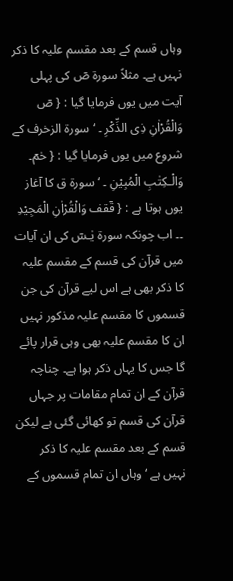وہاں قسم کے بعد مقسم علیہ کا ذکر نہیں ہے۔ مثلاً سورة صٓ کی پہلی آیت میں یوں فرمایا گیا : { صٓ وَالْقُرْاٰنِ ذِی الذِّکْرِ ۔ ‘ سورة الزخرف کے شروع میں یوں فرمایا گیا : { حٰمٓ۔ وَالْـکِتٰبِ الْمُبِیْنِ ۔ ‘ سورة ق کا آغاز یوں ہوتا ہے : { قٓقف وَالْقُرْاٰنِ الْمَجِیْدِ ۔۔ اب چونکہ سورة یٰـسٓ کی ان آیات میں قرآن کی قسم کے مقسم علیہ کا ذکر بھی ہے اس لیے قرآن کی جن قسموں کا مقسم علیہ مذکور نہیں ان کا مقسم علیہ بھی وہی قرار پائے گا جس کا یہاں ذکر ہوا ہے۔ چناچہ قرآن کے ان تمام مقامات پر جہاں قرآن کی قسم تو کھائی گئی ہے لیکن قسم کے بعد مقسم علیہ کا ذکر نہیں ہے ‘ وہاں ان تمام قسموں کے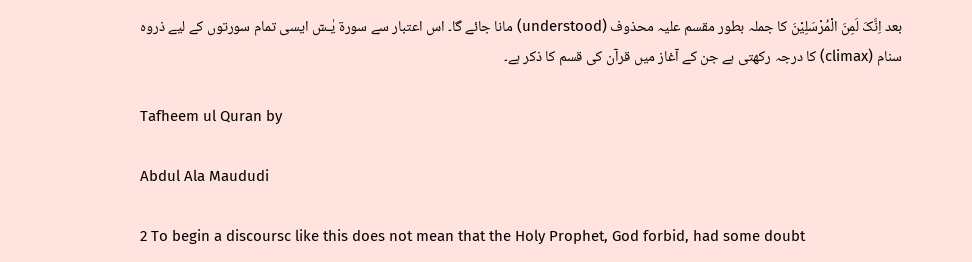بعد اِنَّکَ لَمِنَ الْمُرْسَلِیْنَ کا جملہ بطور مقسم علیہ محذوف (understood) مانا جائے گا۔ اس اعتبار سے سورة یٰـسٓ ایسی تمام سورتوں کے لیے ذروہ سنام (climax) کا درجہ رکھتی ہے جن کے آغاز میں قرآن کی قسم کا ذکر ہے۔

Tafheem ul Quran by

Abdul Ala Maududi

2 To begin a discoursc like this does not mean that the Holy Prophet, God forbid, had some doubt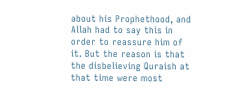about his Prophethood, and Allah had to say this in order to reassure him of it. But the reason is that the disbelieving Quraish at that time were most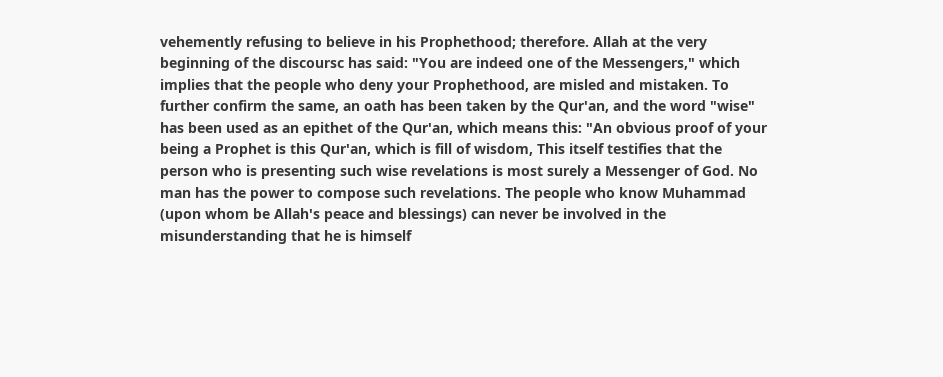vehemently refusing to believe in his Prophethood; therefore. Allah at the very beginning of the discoursc has said: "You are indeed one of the Messengers," which implies that the people who deny your Prophethood, are misled and mistaken. To further confirm the same, an oath has been taken by the Qur'an, and the word "wise" has been used as an epithet of the Qur'an, which means this: "An obvious proof of your being a Prophet is this Qur'an, which is fill of wisdom, This itself testifies that the person who is presenting such wise revelations is most surely a Messenger of God. No man has the power to compose such revelations. The people who know Muhammad (upon whom be Allah's peace and blessings) can never be involved in the misunderstanding that he is himself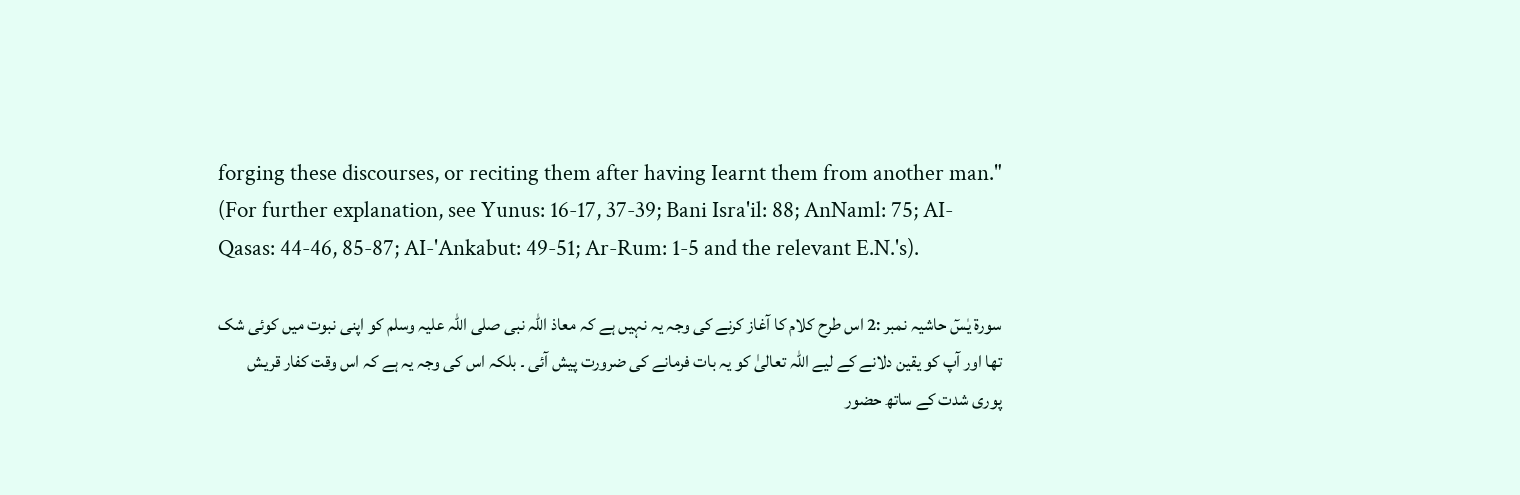forging these discourses, or reciting them after having Iearnt them from another man." (For further explanation, see Yunus: 16-17, 37-39; Bani Isra'il: 88; AnNaml: 75; AI-Qasas: 44-46, 85-87; AI-'Ankabut: 49-51; Ar-Rum: 1-5 and the relevant E.N.'s).

سورة یٰسٓ حاشیہ نمبر :2 اس طرح کلام کا آغاز کرنے کی وجہ یہ نہیں ہے کہ معاذ اللہ نبی صلی اللہ علیہ وسلم کو اپنی نبوت میں کوئی شک تھا اور آپ کو یقین دلانے کے لیے اللہ تعالیٰ کو یہ بات فرمانے کی ضرورت پیش آئی ۔ بلکہ اس کی وجہ یہ ہے کہ اس وقت کفار قریش پوری شدت کے ساتھ حضور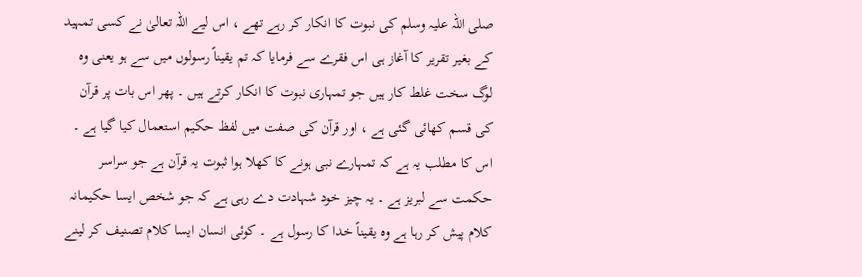صلی اللہ علیہ وسلم کی نبوت کا انکار کر رہے تھے ، اس لیے اللہ تعالیٰ نے کسی تمہید کے بغیر تقریر کا آغاز ہی اس فقرے سے فرمایا کہ تم یقیناً رسولوں میں سے ہو یعنی وہ لوگ سخت غلط کار ہیں جو تمہاری نبوت کا انکار کرتے ہیں ۔ پھر اس بات پر قرآن کی قسم کھائی گئی ہے ، اور قرآن کی صفت میں لفظ حکیم استعمال کیا گیا ہے ۔ اس کا مطلب یہ ہے کہ تمہارے نبی ہونے کا کھلا ہوا ثبوت یہ قرآن ہے جو سراسر حکمت سے لبریز ہے ۔ یہ چیز خود شہادت دے رہی ہے کہ جو شخص ایسا حکیمانہ کلام پیش کر رہا ہے وہ یقیناً خدا کا رسول ہے ۔ کوئی انسان ایسا کلام تصنیف کر لینے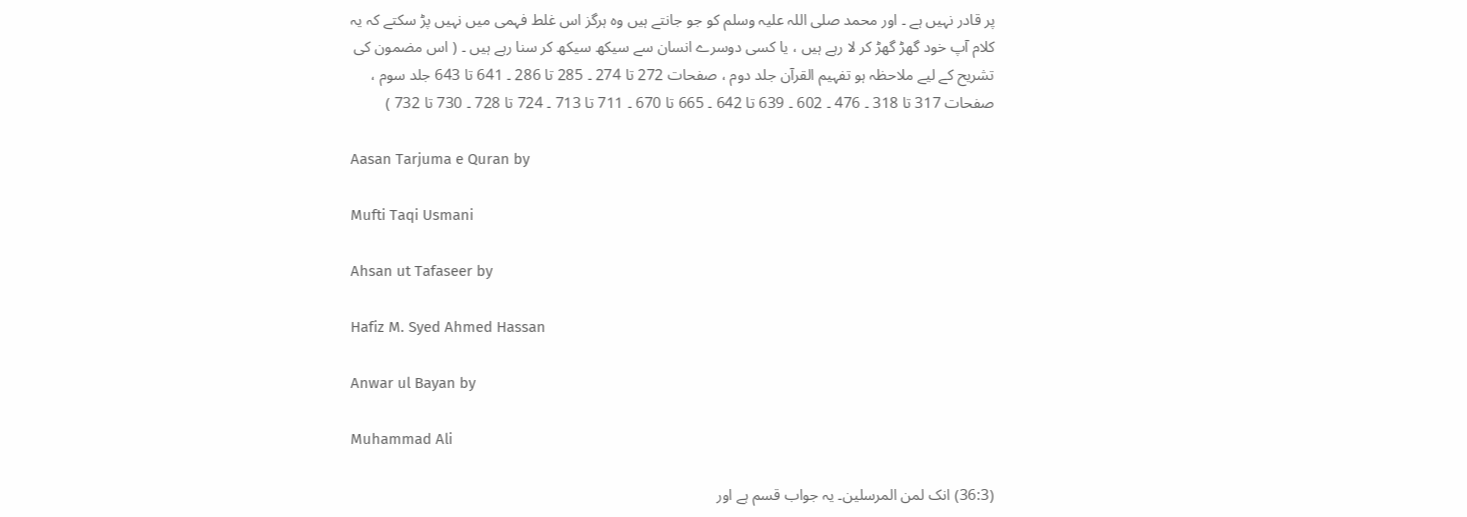پر قادر نہیں ہے ۔ اور محمد صلی اللہ علیہ وسلم کو جو جانتے ہیں وہ ہرگز اس غلط فہمی میں نہیں پڑ سکتے کہ یہ کلام آپ خود گھڑ گھڑ کر لا رہے ہیں ، یا کسی دوسرے انسان سے سیکھ سیکھ کر سنا رہے ہیں ۔ ( اس مضمون کی تشریح کے لیے ملاحظہ ہو تفہیم القرآن جلد دوم ، صفحات 272 تا 274 ۔ 285 تا 286 ۔ 641 تا 643 جلد سوم ، صفحات 317 تا 318 ۔ 476 ۔ 602 ۔ 639 تا 642 ۔ 665 تا 670 ۔ 711 تا 713 ۔ 724 تا 728 ۔ 730 تا 732 )

Aasan Tarjuma e Quran by

Mufti Taqi Usmani

Ahsan ut Tafaseer by

Hafiz M. Syed Ahmed Hassan

Anwar ul Bayan by

Muhammad Ali

(36:3) انک لمن المرسلین۔ یہ جواب قسم ہے اور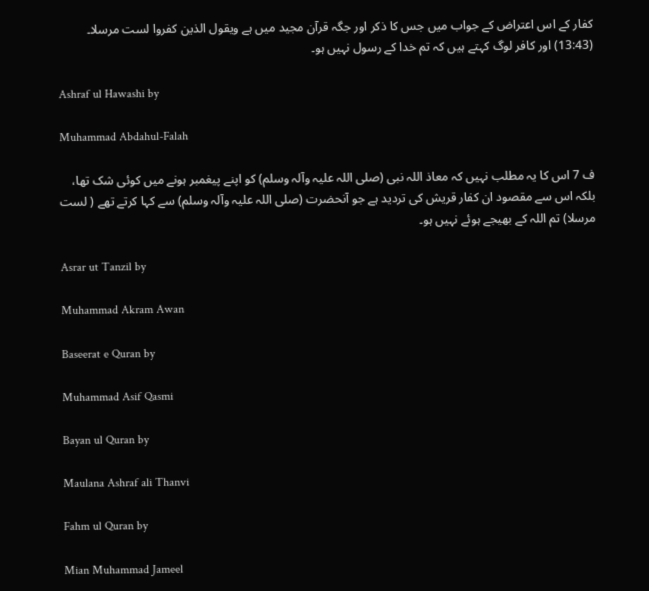کفار کے اس اعتراض کے جواب میں جس کا ذکر اور جگہ قرآن مجید میں ہے ویقول الذین کفروا لست مرسلا۔ (13:43) اور کافر لوگ کہتے ہیں کہ تم خدا کے رسول نہیں ہو۔

Ashraf ul Hawashi by

Muhammad Abdahul-Falah

ف 7 اس کا یہ مطلب نہیں کہ معاذ اللہ نبی (صلی اللہ علیہ وآلہ وسلم) کو اپنے پیغمبر ہونے میں کوئی شک تھا، بلکہ اس سے مقصود ان کفار قریش کی تردید ہے جو آنحضرت (صلی اللہ علیہ وآلہ وسلم) سے کہا کرتے تھے ( لست مرسلا) تم اللہ کے بھیجے ہوئے نہیں ہو۔

Asrar ut Tanzil by

Muhammad Akram Awan

Baseerat e Quran by

Muhammad Asif Qasmi

Bayan ul Quran by

Maulana Ashraf ali Thanvi

Fahm ul Quran by

Mian Muhammad Jameel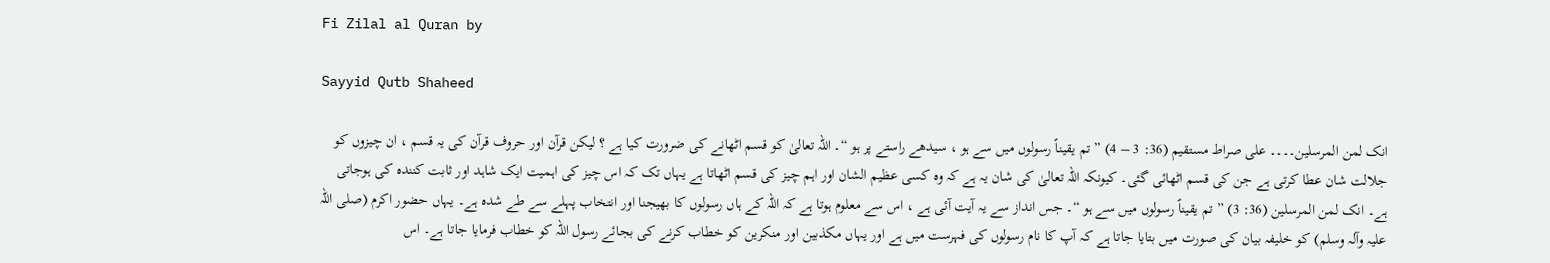Fi Zilal al Quran by

Sayyid Qutb Shaheed

انک لمن المرسلین۔۔۔۔ علی صراط مستقیم (36: 3 – 4) ” تم یقیناً رسولوں میں سے ہو ، سیدھے راستے پر ہو “۔ اللہ تعالیٰ کو قسم اٹھانے کی ضرورت کیا ہے ؟ لیکن قرآن اور حروف قرآن کی یہ قسم ، ان چیزوں کو جلالت شان عطا کرتی ہے جن کی قسم اٹھائی گئی۔ کیونکہ اللہ تعالیٰ کی شان یہ ہے کہ وہ کسی عظیم الشان اور اہم چیز کی قسم اٹھاتا ہے یہاں تک کہ اس چیز کی اہمیت ایک شاہد اور ثابت کنندہ کی ہوجاتی ہے۔ انک لمن المرسلین (36: 3) ” تم یقیناً رسولوں میں سے ہو “۔ جس انداز سے یہ آیت آئی ہے ، اس سے معلوم ہوتا ہے کہ اللہ کے ہاں رسولوں کا بھیجنا اور انتخاب پہلے سے طے شدہ ہے۔ یہاں حضور اکرم (صلی اللہ علیہ وآلہ وسلم) کو خلیفہ بیان کی صورت میں بتایا جاتا ہے کہ آپ کا نام رسولوں کی فہرست میں ہے اور یہاں مکذبین اور منکرین کو خطاب کرنے کی بجائے رسول اللہ کو خطاب فرمایا جاتا ہے۔ اس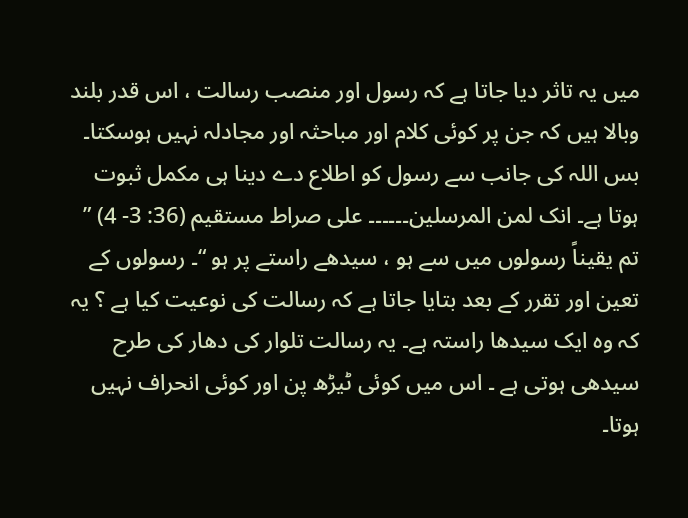میں یہ تاثر دیا جاتا ہے کہ رسول اور منصب رسالت ، اس قدر بلند وبالا ہیں کہ جن پر کوئی کلام اور مباحثہ اور مجادلہ نہیں ہوسکتا۔ بس اللہ کی جانب سے رسول کو اطلاع دے دینا ہی مکمل ثبوت ہوتا ہے۔ انک لمن المرسلین۔۔۔۔۔۔ علی صراط مستقیم (36: 3- 4) ” تم یقیناً رسولوں میں سے ہو ، سیدھے راستے پر ہو “۔ رسولوں کے تعین اور تقرر کے بعد بتایا جاتا ہے کہ رسالت کی نوعیت کیا ہے ؟ یہ کہ وہ ایک سیدھا راستہ ہے۔ یہ رسالت تلوار کی دھار کی طرح سیدھی ہوتی ہے ۔ اس میں کوئی ٹیڑھ پن اور کوئی انحراف نہیں ہوتا۔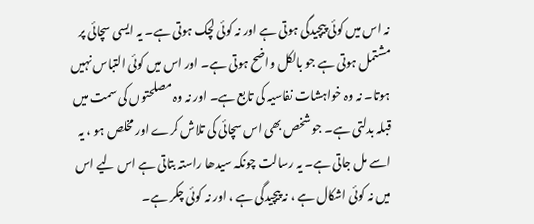نہ اس میں کوئی پیچیدگی ہوتی ہے اور نہ کوئی لچک ہوتی ہے۔ یہ ایسی سچائی پر مشتمل ہوتی ہے جو بالکل واضح ہوتی ہے۔ اور اس میں کوئی التباس نہیں ہوتا۔ نہ وہ خواہشات نفاسیہ کی تابع ہے۔ اور نہ وہ مصلحتوں کی سمت میں قبلہ بدلتی ہے۔ جو شخص بھی اس سچائی کی تلاش کرے اور مخلص ہو ، یہ اسے مل جاتی ہے۔ یہ رسالت چونکہ سیدھا راستہ بتاتی ہے اس لیے اس میں نہ کوئی اشکال ہے ، نہ پیچیدگی ہے ، اور نہ کوئی چکر ہے۔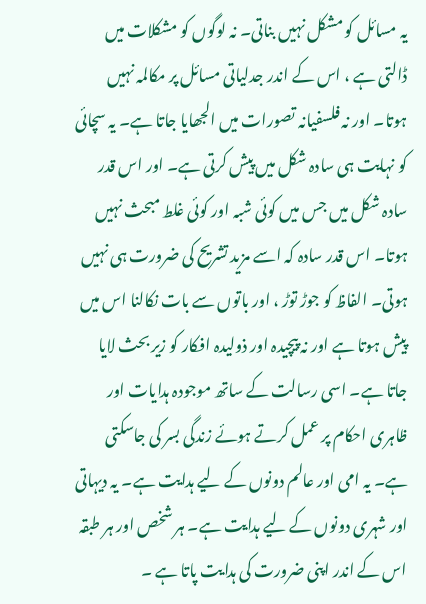یہ مسائل کو مشکل نہیں بناتی۔ نہ لوگوں کو مشکلات میں ڈالتی ہے ، اس کے اندر جدلیاتی مسائل پر مکالمہ نہیں ہوتا۔ اور نہ فلسفیانہ تصورات میں الجھایا جاتا ہے۔ یہ سچائی کو نہایت ہی سادہ شکل میں پیش کرتی ہے۔ اور اس قدر سادہ شکل میں جس میں کوئی شبہ اور کوئی غلط مبحث نہیں ہوتا۔ اس قدر سادہ کہ اسے مزید تشریح کی ضرورت ہی نہیں ہوتی۔ الفاظ کو جوڑ توڑ ، اور باتوں سے بات نکالنا اس میں پیش ہوتا ہے اور نہ پیچیدہ اور ذولیدہ افکار کو زیر بحث لایا جاتا ہے۔ اسی رسالت کے ساتھ موجودہ ہدایات اور ظاہری احکام پر عمل کرتے ہوئے زندگی بسر کی جاسکتی ہے۔ یہ امی اور عالم دونوں کے لیے ہدایت ہے۔ یہ دیہاتی اور شہری دونوں کے لیے ہدایت ہے۔ ہر شخص اور ہر طبقہ اس کے اندر اپنی ضرورت کی ہدایت پاتا ہے ۔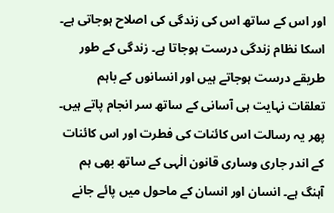اور اس کے ساتھ اس کی زندگی کی اصلاح ہوجاتی ہے۔ اسکا نظام زندگی درست ہوجاتا ہے۔ زندگی کے طور طریقے درست ہوجاتے ہیں اور انسانوں کے باہم تعلقات نہایت ہی آسانی کے ساتھ سر انجام پاتے ہیں۔ پھر یہ رسالت اس کائنات کی فطرت اور اس کائنات کے اندر جاری وساری قانون الٰہی کے ساتھ بھی ہم آہنگ ہے۔ انسان اور انسان کے ماحول میں پائے جانے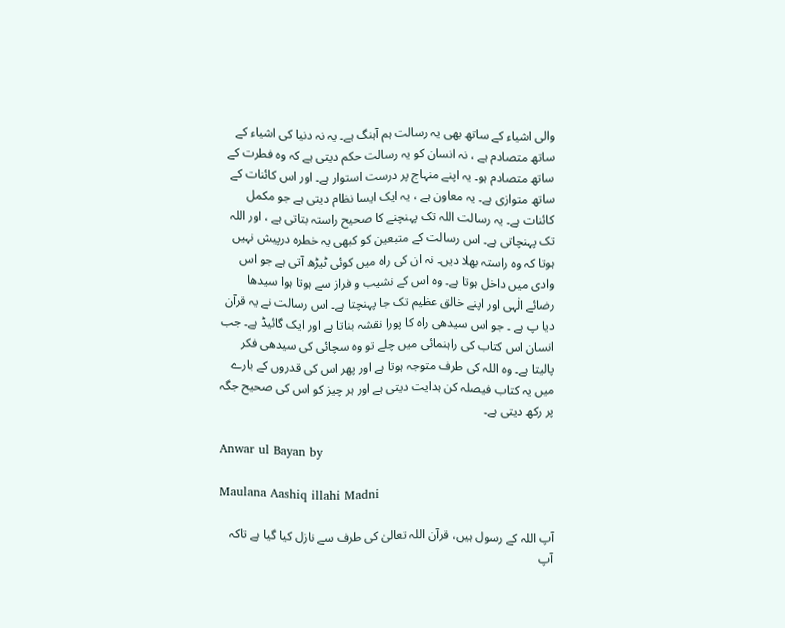والی اشیاء کے ساتھ بھی یہ رسالت ہم آہنگ ہے۔ یہ نہ دنیا کی اشیاء کے ساتھ متصادم ہے ، نہ انسان کو یہ رسالت حکم دیتی ہے کہ وہ فطرت کے ساتھ متصادم ہو۔ یہ اپنے منہاج پر درست استوار ہے۔ اور اس کائنات کے ساتھ متوازی ہے۔ یہ معاون ہے ، یہ ایک ایسا نظام دیتی ہے جو مکمل کائنات ہے۔ یہ رسالت اللہ تک پہنچنے کا صحیح راستہ بتاتی ہے ، اور اللہ تک پہنچاتی ہے۔ اس رسالت کے متبعین کو کبھی یہ خطرہ درپیش نہیں ہوتا کہ وہ راستہ بھلا دیں۔ نہ ان کی راہ میں کوئی ٹیڑھ آتی ہے جو اس وادی میں داخل ہوتا ہے۔ وہ اس کے نشیب و فراز سے ہوتا ہوا سیدھا رضائے الٰہی اور اپنے خالق عظیم تک جا پہنچتا ہے۔ اس رسالت نے یہ قرآن دیا پ ہے ۔ جو اس سیدھی راہ کا پورا نقشہ بناتا ہے اور ایک گائیڈ ہے۔ جب انسان اس کتاب کی راہنمائی میں چلے تو وہ سچائی کی سیدھی فکر پالیتا ہے۔ وہ اللہ کی طرف متوجہ ہوتا ہے اور پھر اس کی قدروں کے بارے میں یہ کتاب فیصلہ کن ہدایت دیتی ہے اور ہر چیز کو اس کی صحیح جگہ پر رکھ دیتی ہے۔

Anwar ul Bayan by

Maulana Aashiq illahi Madni

آپ اللہ کے رسول ہیں، قرآن اللہ تعالیٰ کی طرف سے نازل کیا گیا ہے تاکہ آپ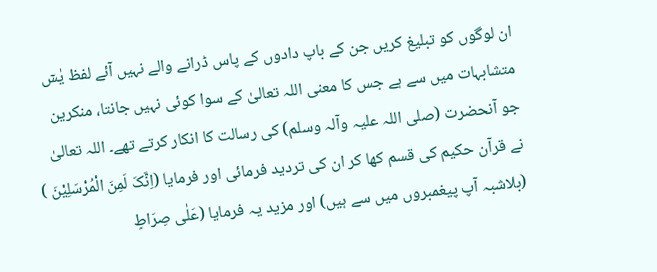ان لوگوں کو تبلیغ کریں جن کے باپ دادوں کے پاس ڈرانے والے نہیں آئے لفظ یٰسٓ متشابہات میں سے ہے جس کا معنی اللہ تعالیٰ کے سوا کوئی نہیں جانتا، منکرین جو آنحضرت (صلی اللہ علیہ وآلہ وسلم) کی رسالت کا انکار کرتے تھے۔ اللہ تعالیٰ نے قرآن حکیم کی قسم کھا کر ان کی تردید فرمائی اور فرمایا (اِنَّکَ لَمِنَ الْمُرْسَلِیْنَ ) (بلاشبہ آپ پیغمبروں میں سے ہیں) اور مزید یہ فرمایا (عَلٰی صِرَاطٍ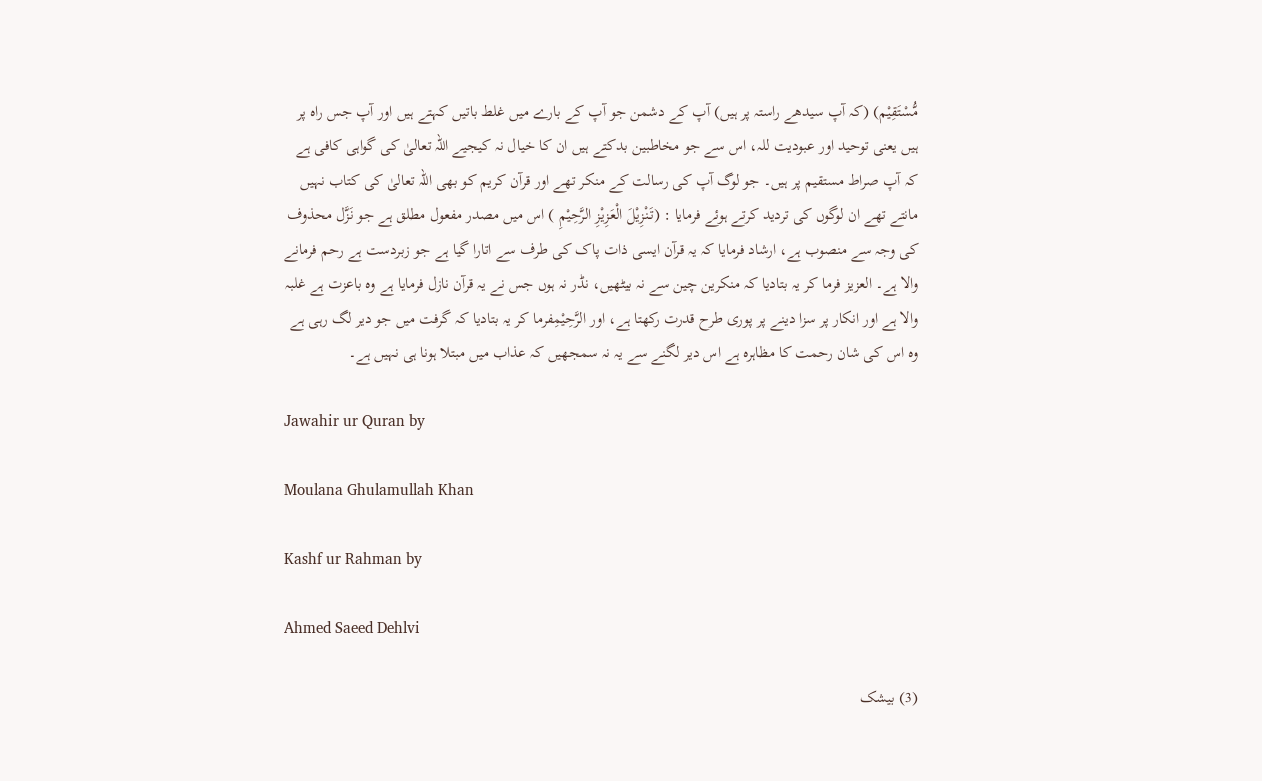مُّسْتَقِیْم) (کہ آپ سیدھے راستہ پر ہیں) آپ کے دشمن جو آپ کے بارے میں غلط باتیں کہتے ہیں اور آپ جس راہ پر ہیں یعنی توحید اور عبودیت للہ، اس سے جو مخاطبین بدکتے ہیں ان کا خیال نہ کیجیے اللہ تعالیٰ کی گواہی کافی ہے کہ آپ صراط مستقیم پر ہیں۔ جو لوگ آپ کی رسالت کے منکر تھے اور قرآن کریم کو بھی اللہ تعالیٰ کی کتاب نہیں مانتے تھے ان لوگوں کی تردید کرتے ہوئے فرمایا : (تَنْزِیْلَ الْعَزِیْزِ الرَّحِیْمِ ) اس میں مصدر مفعول مطلق ہے جو نَزَّل محذوف کی وجہ سے منصوب ہے، ارشاد فرمایا کہ یہ قرآن ایسی ذات پاک کی طرف سے اتارا گیا ہے جو زبردست ہے رحم فرمانے والا ہے۔ العزیز فرما کر یہ بتادیا کہ منکرین چین سے نہ بیٹھیں، نڈر نہ ہوں جس نے یہ قرآن نازل فرمایا ہے وہ باعزت ہے غلبہ والا ہے اور انکار پر سزا دینے پر پوری طرح قدرت رکھتا ہے، اور الرَّحِیْمِفرما کر یہ بتادیا کہ گرفت میں جو دیر لگ رہی ہے وہ اس کی شان رحمت کا مظاہرہ ہے اس دیر لگنے سے یہ نہ سمجھیں کہ عذاب میں مبتلا ہونا ہی نہیں ہے۔

Jawahir ur Quran by

Moulana Ghulamullah Khan

Kashf ur Rahman by

Ahmed Saeed Dehlvi

(3) بیشک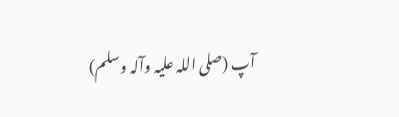آپ (صلی اللہ علیہ وآلہ وسلم)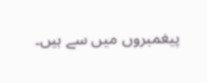پیغمبروں میں سے ہیں۔